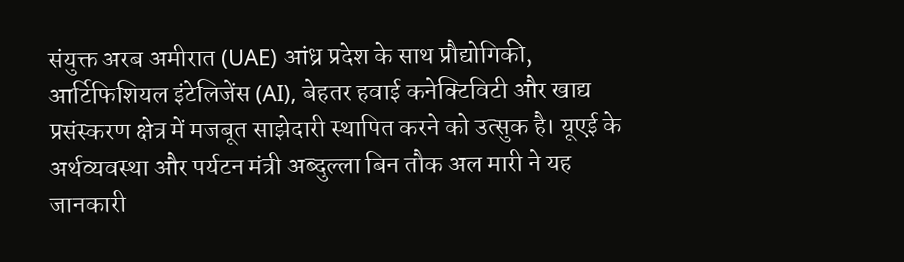संयुक्त अरब अमीरात (UAE) आंध्र प्रदेश के साथ प्रौद्योगिकी, आर्टिफिशियल इंटेलिजेंस (AI), बेहतर हवाई कनेक्टिविटी और खाद्य प्रसंस्करण क्षेत्र में मजबूत साझेदारी स्थापित करने को उत्सुक है। यूएई के अर्थव्यवस्था और पर्यटन मंत्री अब्दुल्ला बिन तौक अल मारी ने यह जानकारी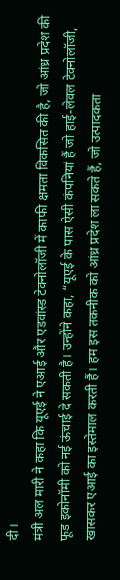दी।
मंत्री अल मारी ने कहा कि यूएई ने एआई और एडवांस्ड टेक्नोलॉजी में काफी क्षमता विकसित की है, जो आंध्र प्रदेश की फूड इकोनॉमी को नई ऊंचाई दे सकती है। उन्होंने कहा, “यूएई के पास ऐसी कंपनियां हैं जो हाई-लेवल टेक्नोलॉजी, खासकर एआई का इस्तेमाल करती हैं। हम इस तकनीक को आंध्र प्रदेश ला सकते हैं, जो उत्पादकता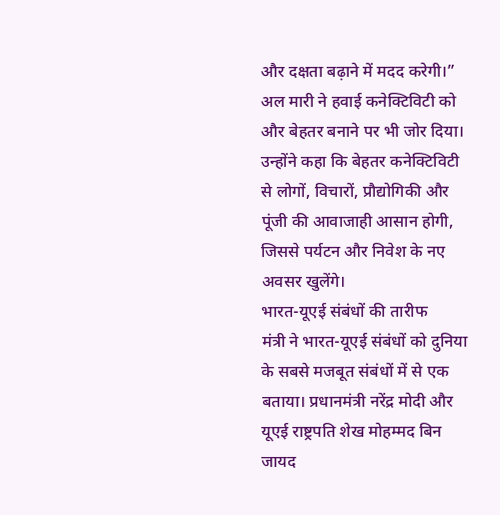और दक्षता बढ़ाने में मदद करेगी।” अल मारी ने हवाई कनेक्टिविटी को और बेहतर बनाने पर भी जोर दिया। उन्होंने कहा कि बेहतर कनेक्टिविटी से लोगों, विचारों, प्रौद्योगिकी और पूंजी की आवाजाही आसान होगी, जिससे पर्यटन और निवेश के नए अवसर खुलेंगे।
भारत-यूएई संबंधों की तारीफ
मंत्री ने भारत-यूएई संबंधों को दुनिया के सबसे मजबूत संबंधों में से एक बताया। प्रधानमंत्री नरेंद्र मोदी और यूएई राष्ट्रपति शेख मोहम्मद बिन जायद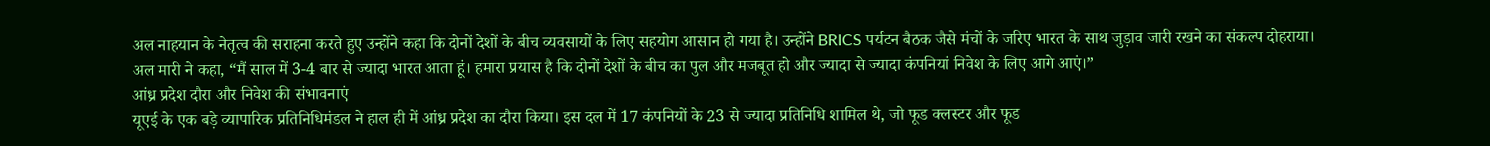अल नाहयान के नेतृत्व की सराहना करते हुए उन्होंने कहा कि दोनों देशों के बीच व्यवसायों के लिए सहयोग आसान हो गया है। उन्होंने BRICS पर्यटन बैठक जैसे मंचों के जरिए भारत के साथ जुड़ाव जारी रखने का संकल्प दोहराया।
अल मारी ने कहा, “मैं साल में 3-4 बार से ज्यादा भारत आता हूं। हमारा प्रयास है कि दोनों देशों के बीच का पुल और मजबूत हो और ज्यादा से ज्यादा कंपनियां निवेश के लिए आगे आएं।”
आंध्र प्रदेश दौरा और निवेश की संभावनाएं
यूएई के एक बड़े व्यापारिक प्रतिनिधिमंडल ने हाल ही में आंध्र प्रदेश का दौरा किया। इस दल में 17 कंपनियों के 23 से ज्यादा प्रतिनिधि शामिल थे, जो फूड क्लस्टर और फूड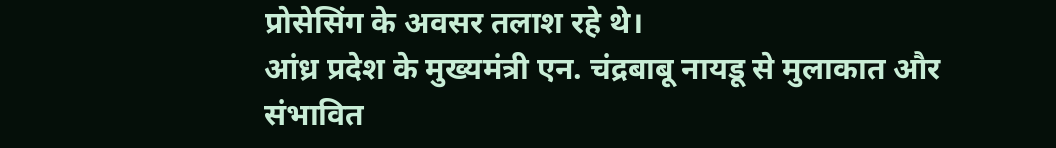प्रोसेसिंग के अवसर तलाश रहे थे।
आंध्र प्रदेश के मुख्यमंत्री एन. चंद्रबाबू नायडू से मुलाकात और संभावित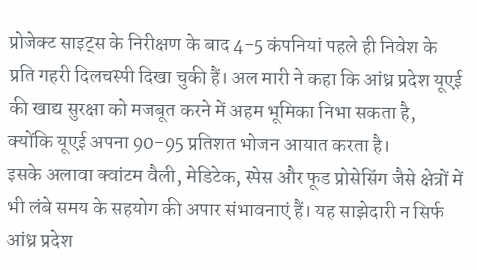प्रोजेक्ट साइट्स के निरीक्षण के बाद 4-5 कंपनियां पहले ही निवेश के प्रति गहरी दिलचस्पी दिखा चुकी हैं। अल मारी ने कहा कि आंध्र प्रदेश यूएई की खाद्य सुरक्षा को मजबूत करने में अहम भूमिका निभा सकता है, क्योंकि यूएई अपना 90-95 प्रतिशत भोजन आयात करता है।
इसके अलावा क्वांटम वैली, मेडिटेक, स्पेस और फूड प्रोसेसिंग जैसे क्षेत्रों में भी लंबे समय के सहयोग की अपार संभावनाएं हैं। यह साझेदारी न सिर्फ आंध्र प्रदेश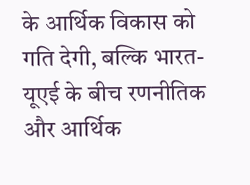के आर्थिक विकास को गति देगी, बल्कि भारत-यूएई के बीच रणनीतिक और आर्थिक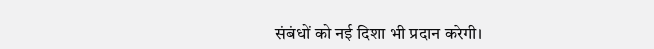संबंधों को नई दिशा भी प्रदान करेगी।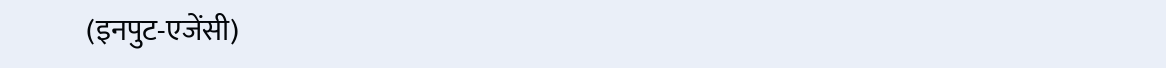(इनपुट-एजेंसी)